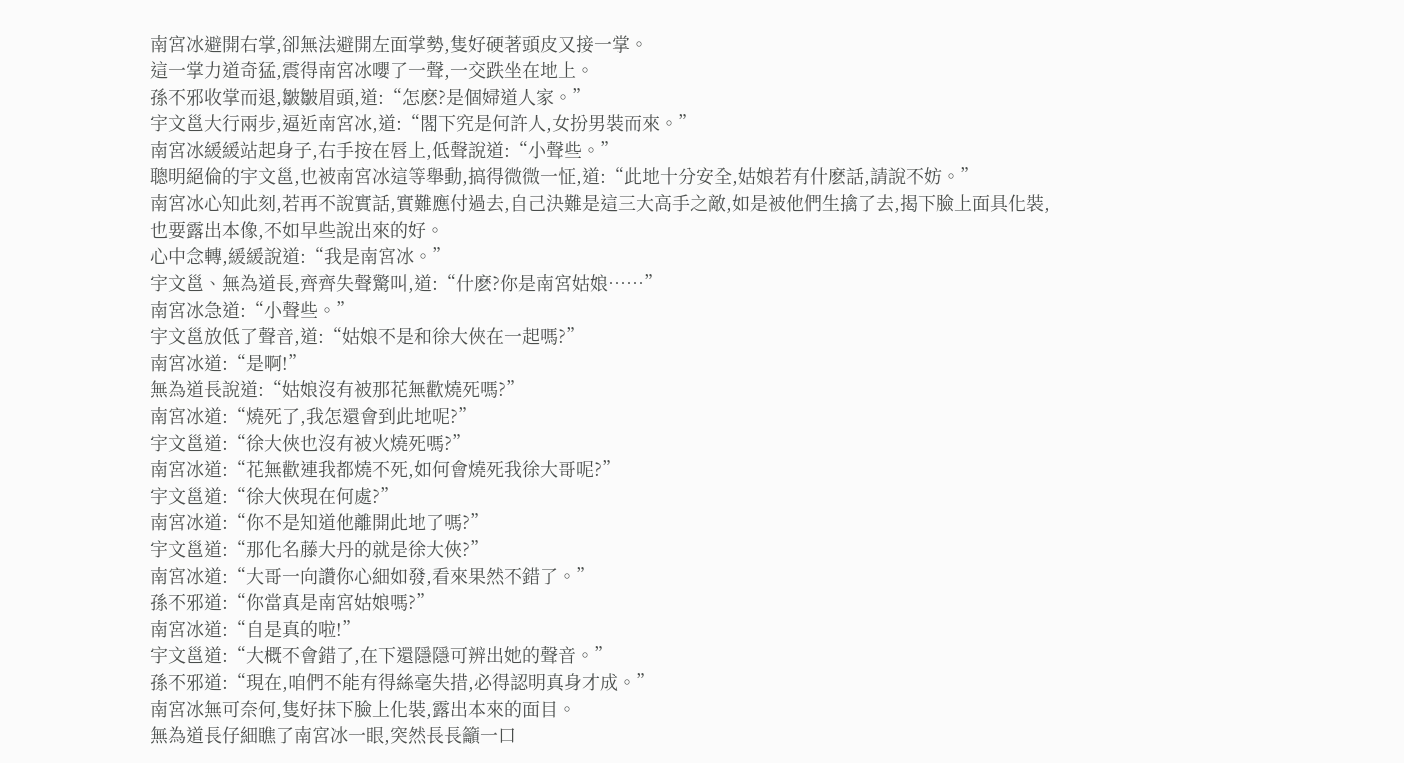南宮冰避開右掌,卻無法避開左面掌勢,隻好硬著頭皮又接一掌。
這一掌力道奇猛,震得南宮冰嚶了一聲,一交跌坐在地上。
孫不邪收掌而退,皺皺眉頭,道:“怎麽?是個婦道人家。”
宇文邕大行兩步,逼近南宮冰,道:“閣下究是何許人,女扮男裝而來。”
南宮冰緩緩站起身子,右手按在唇上,低聲說道:“小聲些。”
聰明絕倫的宇文邕,也被南宮冰這等舉動,搞得微微一怔,道:“此地十分安全,姑娘若有什麽話,請說不妨。”
南宮冰心知此刻,若再不說實話,實難應付過去,自己決難是這三大高手之敵,如是被他們生擒了去,揭下臉上面具化裝,也要露出本像,不如早些說出來的好。
心中念轉,緩緩說道:“我是南宮冰。”
宇文邕、無為道長,齊齊失聲驚叫,道:“什麽?你是南宮姑娘……”
南宮冰急道:“小聲些。”
宇文邕放低了聲音,道:“姑娘不是和徐大俠在一起嗎?”
南宮冰道:“是啊!”
無為道長說道:“姑娘沒有被那花無歡燒死嗎?”
南宮冰道:“燒死了,我怎還會到此地呢?”
宇文邕道:“徐大俠也沒有被火燒死嗎?”
南宮冰道:“花無歡連我都燒不死,如何會燒死我徐大哥呢?”
宇文邕道:“徐大俠現在何處?”
南宮冰道:“你不是知道他離開此地了嗎?”
宇文邕道:“那化名藤大丹的就是徐大俠?”
南宮冰道:“大哥一向讚你心細如發,看來果然不錯了。”
孫不邪道:“你當真是南宮姑娘嗎?”
南宮冰道:“自是真的啦!”
宇文邕道:“大概不會錯了,在下還隱隱可辨出她的聲音。”
孫不邪道:“現在,咱們不能有得絲毫失措,必得認明真身才成。”
南宮冰無可奈何,隻好抹下臉上化裝,露出本來的面目。
無為道長仔細瞧了南宮冰一眼,突然長長籲一口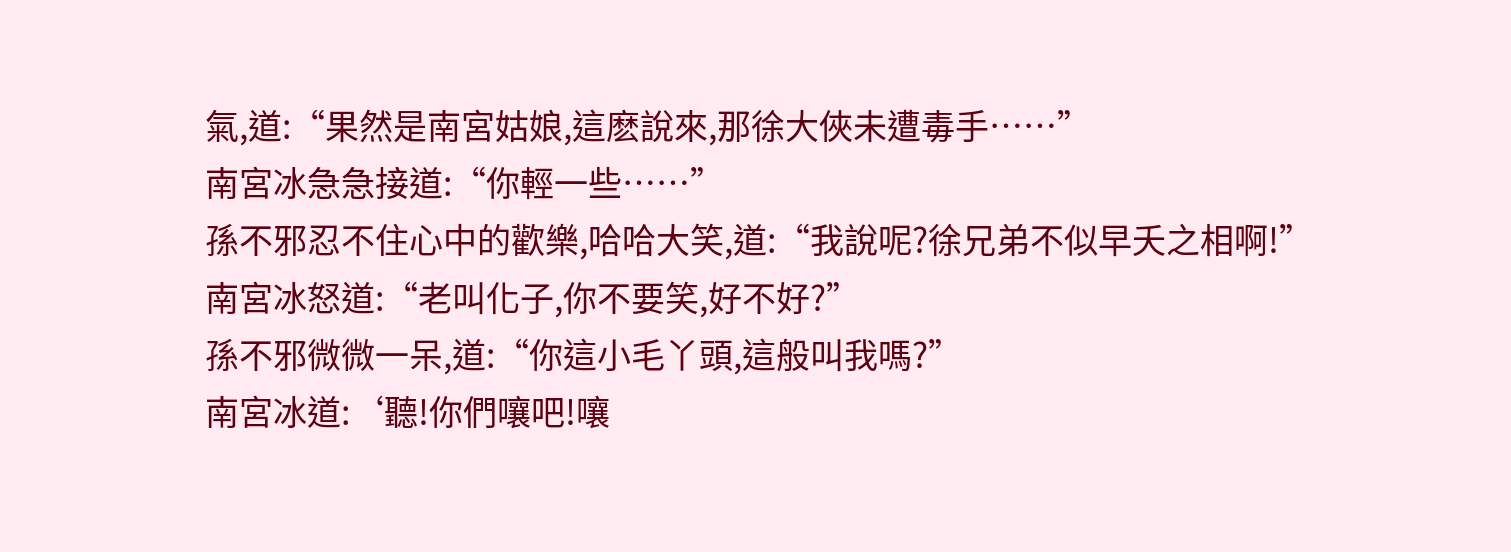氣,道:“果然是南宮姑娘,這麽說來,那徐大俠未遭毒手……”
南宮冰急急接道:“你輕一些……”
孫不邪忍不住心中的歡樂,哈哈大笑,道:“我說呢?徐兄弟不似早夭之相啊!”
南宮冰怒道:“老叫化子,你不要笑,好不好?”
孫不邪微微一呆,道:“你這小毛丫頭,這般叫我嗎?”
南宮冰道:‘聽!你們嚷吧!嚷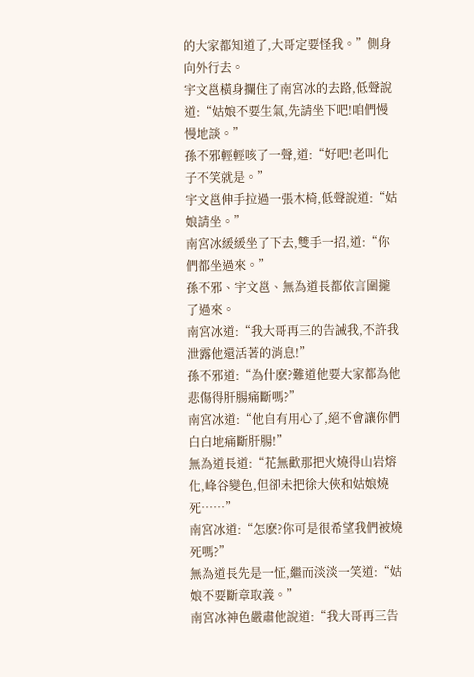的大家都知道了,大哥定要怪我。”側身向外行去。
宇文邕橫身攔住了南宮冰的去路,低聲說道:“姑娘不要生氣,先請坐下吧!咱們慢慢地談。”
孫不邪輕輕咳了一聲,道:“好吧!老叫化子不笑就是。”
宇文邕伸手拉過一張木椅,低聲說道:“姑娘請坐。”
南宮冰緩緩坐了下去,雙手一招,道:“你們都坐過來。”
孫不邪、宇文邕、無為道長都依言圍攏了過來。
南宮冰道:“我大哥再三的告誡我,不許我泄露他還活著的消息!”
孫不邪道:“為什麽?難道他要大家都為他悲傷得肝腸痛斷嗎?”
南宮冰道:“他自有用心了,絕不會讓你們白白地痛斷肝腸!”
無為道長道:“花無歡那把火燒得山岩熔化,峰谷變色,但卻未把徐大俠和姑娘燒死……”
南宮冰道:“怎麽?你可是很希望我們被燒死嗎?”
無為道長先是一怔,繼而淡淡一笑道:“姑娘不要斷章取義。”
南宮冰神色嚴肅他說道:“我大哥再三告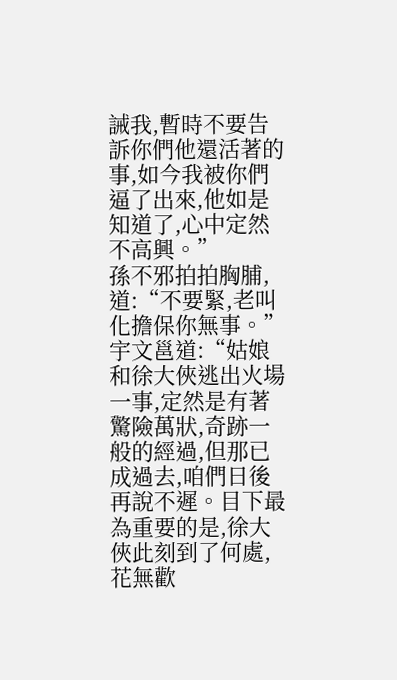誡我,暫時不要告訴你們他還活著的事,如今我被你們逼了出來,他如是知道了,心中定然不高興。”
孫不邪拍拍胸脯,道:“不要緊,老叫化擔保你無事。”
宇文邕道:“姑娘和徐大俠逃出火場一事,定然是有著驚險萬狀,奇跡一般的經過,但那已成過去,咱們日後再說不遲。目下最為重要的是,徐大俠此刻到了何處,花無歡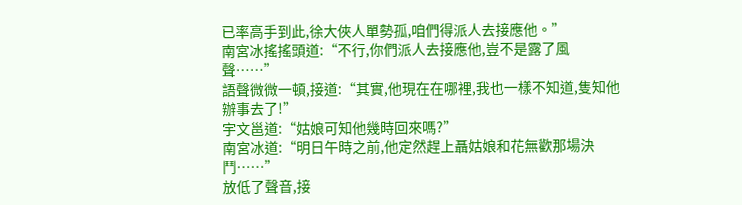已率高手到此,徐大俠人單勢孤,咱們得派人去接應他。”
南宮冰搖搖頭道:“不行,你們派人去接應他,豈不是露了風聲……”
語聲微微一頓,接道:“其實,他現在在哪裡,我也一樣不知道,隻知他辦事去了!”
宇文邕道:“姑娘可知他幾時回來嗎?”
南宮冰道:“明日午時之前,他定然趕上聶姑娘和花無歡那場決鬥……”
放低了聲音,接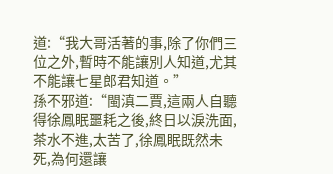道:“我大哥活著的事,除了你們三位之外,暫時不能讓別人知道,尤其不能讓七星郎君知道。”
孫不邪道:“閩滇二賈,這兩人自聽得徐鳳眠噩耗之後,終日以淚洗面,茶水不進,太苦了,徐鳳眠既然未死,為何還讓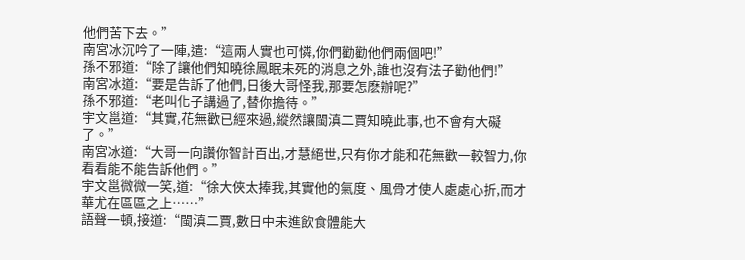他們苦下去。”
南宮冰沉吟了一陣,遣:“這兩人實也可憐,你們勸勸他們兩個吧!”
孫不邪道:“除了讓他們知曉徐鳳眠未死的消息之外,誰也沒有法子勸他們!”
南宮冰道:“要是告訴了他們,日後大哥怪我,那要怎麽辦呢?”
孫不邪道:“老叫化子講過了,替你擔待。”
宇文邕道:“其實,花無歡已經來過,縱然讓閩滇二賈知曉此事,也不會有大礙了。”
南宮冰道:“大哥一向讚你智計百出,才慧絕世,只有你才能和花無歡一較智力,你看看能不能告訴他們。”
宇文邕微微一笑,道:“徐大俠太捧我,其實他的氣度、風骨才使人處處心折,而才華尤在區區之上……”
語聲一頓,接道:“閩滇二賈,數日中未進飲食體能大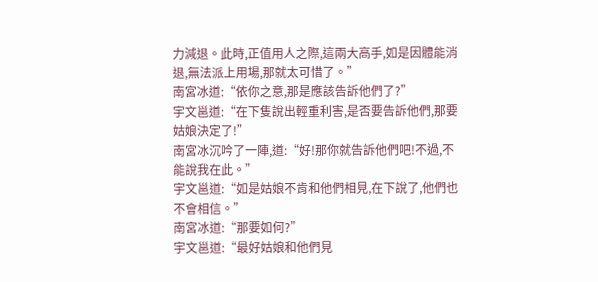力減退。此時,正值用人之際,這兩大高手,如是因體能消退,無法派上用場,那就太可惜了。”
南宮冰道:“依你之意,那是應該告訴他們了?”
宇文邕道:“在下隻說出輕重利害,是否要告訴他們,那要姑娘決定了!”
南宮冰沉吟了一陣,道:“好!那你就告訴他們吧!不過,不能說我在此。”
宇文邕道:“如是姑娘不肯和他們相見,在下說了,他們也不會相信。”
南宮冰道:“那要如何?”
宇文邕道:“最好姑娘和他們見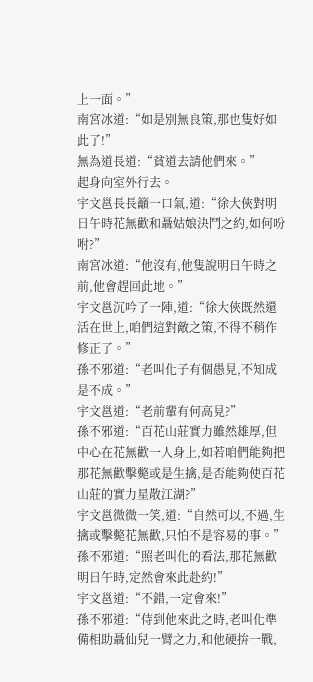上一面。”
南宮冰道:“如是別無良策,那也隻好如此了!”
無為道長道:“貧道去請他們來。”
起身向室外行去。
宇文邕長長籲一口氣,道:“徐大俠對明日午時花無歡和聶姑娘決鬥之約,如何吩咐?”
南宮冰道:“他沒有,他隻說明日午時之前,他會趕回此地。”
宇文邕沉吟了一陣,道:“徐大俠既然還活在世上,咱們這對敵之策,不得不稍作修正了。”
孫不邪道:“老叫化子有個愚見,不知成是不成。”
宇文邕道:“老前輩有何高見?”
孫不邪道:“百花山莊實力雖然雄厚,但中心在花無歡一人身上,如若咱們能夠把那花無歡擊斃或是生擒,是否能夠使百花山莊的實力星散江湖?”
宇文邕微微一笑,道:“自然可以,不過,生擒或擊斃花無歡,只怕不是容易的事。”
孫不邪道:“照老叫化的看法,那花無歡明日午時,定然會來此赴約!”
宇文邕道:“不錯,一定會來!”
孫不邪道:“侍到他來此之時,老叫化準備相助聶仙兒一臂之力,和他硬拚一戰,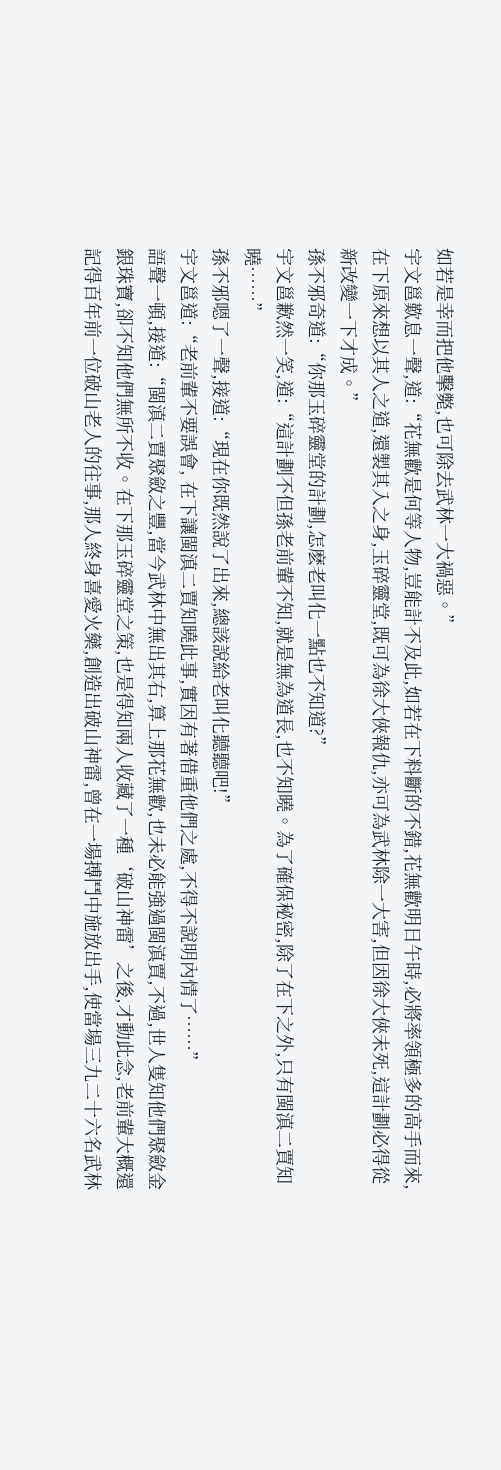如若是幸而把他擊斃,也可除去武林一大禍惡。”
宇文邕歎息一聲,道:“花無歡是何等人物,豈能計不及此,如若在下料斷的不錯,花無歡明日午時,必將率領極多的高手而來,在下原來想以其人之道,還製其入之身,玉碎靈堂,既可為徐大俠報仇,亦可為武林除一大害,但因徐大俠未死,這計劃必得從新改變一下才成。”
孫不邪奇道:“你那玉碎靈堂的計劃,怎麽老叫化一點也不知道?”
宇文邕歉然一笑,道:“這計劃不但孫老前輩不知,就是無為道長,也不知曉。為了確保秘密,除了在下之外,只有閩滇二賈知曉……”
孫不邪嗯了一聲,接道:“現在你既然說了出來,總該說給老叫化聽聽吧!”
宇文邕道:“老前輩不要誤會, 在下讓閩滇二賈知曉此事,實因有著借重他們之處,不得不說明內情了……”
語聲一頓,接道:“閩滇二賈聚斂之豐,當今武林中無出其右,算上那花無歡,也未必能強過閩滇賈,不過,世人隻知他們聚斂金銀珠寶,卻不知他們無所不收。在下那玉碎靈堂之策,也是得知兩人收藏了一種‘破山神雷’之後,才動此念,老前輩大概還記得百年前一位破山老人的往事,那人終身喜愛火藥,創造出破山神雷,曾在一場搏鬥中施放出手,使當場三九二十六名武林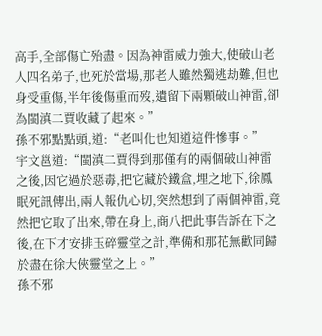高手,全部傷亡殆盡。因為神雷威力強大,使破山老人四名弟子,也死於當場,那老人雖然獨逃劫難,但也身受重傷,半年後傷重而歿,遺留下兩顆破山神雷,卻為閩滇二賈收藏了起來。”
孫不邪點點頭,道:“老叫化也知道這件慘事。”
宇文邕道:“閩滇二賈得到那僅有的兩個破山神雷之後,因它過於惡毒,把它藏於鐵盒,埋之地下,徐鳳眠死訊傳出,兩人報仇心切,突然想到了兩個神雷,竟然把它取了出來,帶在身上,商八把此事告訴在下之後,在下才安排玉碎靈堂之計,準備和那花無歡同歸於盡在徐大俠靈堂之上。”
孫不邪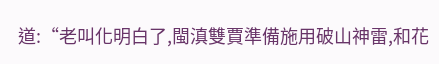道:“老叫化明白了,閩滇雙賈準備施用破山神雷,和花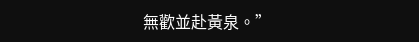無歡並赴黃泉。”